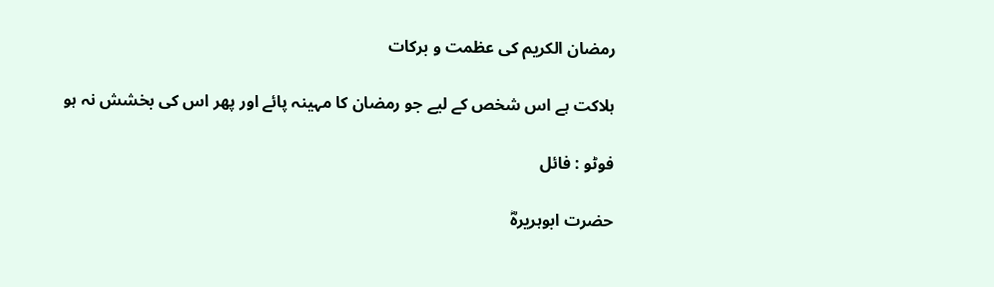رمضان الکریم کی عظمت و برکات

ہلاکت ہے اس شخص کے لیے جو رمضان کا مہینہ پائے اور پھر اس کی بخشش نہ ہو

فوٹو : فائل

حضرت ابوہریرہؓ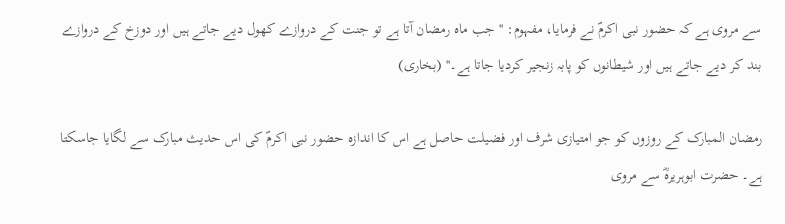سے مروی ہے کہ حضور نبی اکرمؐ نے فرمایا، مفہوم: ''جب ماہ رمضان آتا ہے تو جنت کے دروازے کھول دیے جاتے ہیں اور دوزخ کے دروازے بند کر دیے جاتے ہیں اور شیطانوں کو پابہ زنجیر کردیا جاتا ہے۔'' (بخاری)

رمضان المبارک کے روزوں کو جو امتیازی شرف اور فضیلت حاصل ہے اس کا اندازہ حضور نبی اکرمؐ کی اس حدیث مبارک سے لگایا جاسکتا ہے۔ حضرت ابوہریرہؓ سے مروی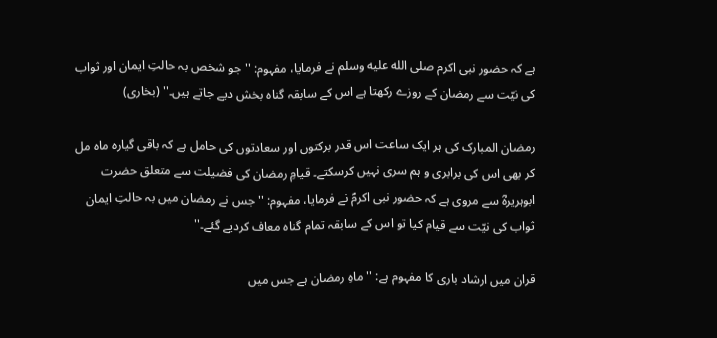ہے کہ حضور نبی اکرم صلى الله عليه وسلم نے فرمایا، مفہوم: ''جو شخص بہ حالتِ ایمان اور ثواب کی نیّت سے رمضان کے روزے رکھتا ہے اس کے سابقہ گناہ بخش دیے جاتے ہیں۔'' (بخاری)

رمضان المبارک کی ہر ایک ساعت اس قدر برکتوں اور سعادتوں کی حامل ہے کہ باقی گیارہ ماہ مل کر بھی اس کی برابری و ہم سری نہیں کرسکتے۔ قیامِ رمضان کی فضیلت سے متعلق حضرت ابوہریرہؓ سے مروی ہے کہ حضور نبی اکرمؐ نے فرمایا، مفہوم: ''جس نے رمضان میں بہ حالتِ ایمان ثواب کی نیّت سے قیام کیا تو اس کے سابقہ تمام گناہ معاف کردیے گئے۔''

قران میں ارشاد باری کا مفہوم ہے: '' ماہِ رمضان ہے جس میں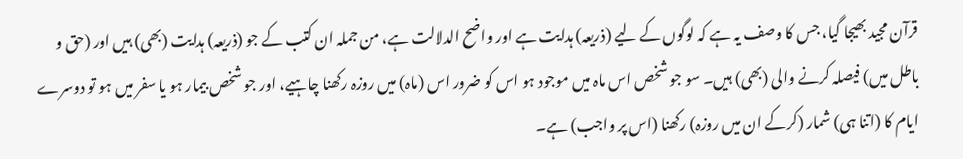قرآن مجید بھیجا گیا، جس کا وصف یہ ہے کہ لوگوں کے لیے (ذریعہ) ہدایت ہے اور واضح الدلالت ہے، من جملہ ان کتب کے جو (ذریعہ) ہدایت (بھی) ہیں اور (حق و باطل میں) فیصلہ کرنے والی (بھی) ہیں۔ سو جو شخص اس ماہ میں موجود ہو اس کو ضرور اس (ماہ) میں روزہ رکھنا چاہیے، اور جو شخص بیمار ہو یا سفر میں ہو تو دوسرے ایام کا (اتنا ہی) شمار (کرکے ان میں روزہ) رکھنا (اس پر واجب) ہے۔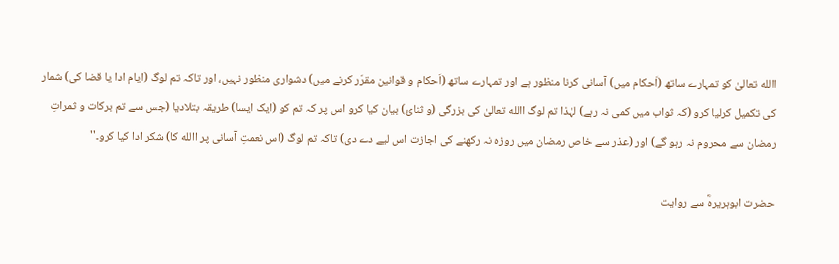االله تعالیٰ کو تمہارے ساتھ (اَحکام میں) آسانی کرنا منظور ہے اور تمہارے ساتھ (اَحکام و قوانین مقرّر کرنے میں) دشواری منظور نہیں، اور تاکہ تم لوگ (ایام ادا یا قضا کی) شمار کی تکمیل کرلیا کرو (کہ ثواب میں کمی نہ رہے) لہٰذا تم لوگ االله تعالیٰ کی بزرگی (و ثنائ) بیان کیا کرو اس پر کہ تم کو (ایک ایسا) طریقہ بتلادیا (جس سے تم برکات و ثمراتِ رمضان سے محروم نہ رہو گے) اور (عذر سے خاص رمضان میں روزہ نہ رکھنے کی اجازت اس لیے دے دی) تاکہ تم لوگ (اس نعمتِ آسانی پر االله کا) شکر ادا کیا کرو۔''

حضرت ابوہریرہؓ سے روایت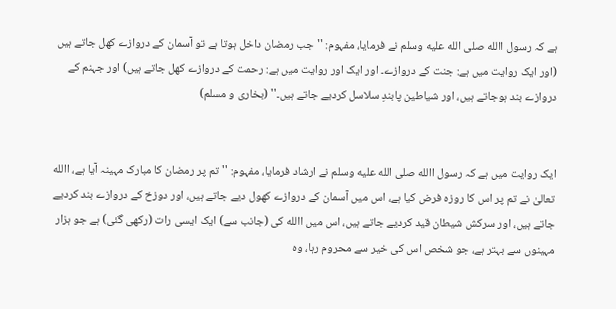ہے کہ رسول االله صلى الله عليه وسلم نے فرمایا، مفہوم: ''جب رمضان داخل ہوتا ہے تو آسمان کے دروازے کھل جاتے ہیں (اور ایک روایت میں ہے: جنت کے دروازے۔ اور ایک اور روایت میں ہے: رحمت کے دروازے کھل جاتے ہیں) اور جہنم کے دروازے بند ہوجاتے ہیں، اور شیاطین پابندِ سلاسل کردیے جاتے ہیں۔'' (بخاری و مسلم)


ایک روایت میں ہے کہ رسول االله صلى الله عليه وسلم نے ارشاد فرمایا، مفہوم: '' تم پر رمضان کا مبارک مہینہ آیا ہے، االله تعالیٰ نے تم پر اس کا روزہ فرض کیا ہے، اس میں آسمان کے دروازے کھول دیے جاتے ہیں، اور دوزخ کے دروازے بند کردیے جاتے ہیں، اور سرکش شیطان قید کردیے جاتے ہیں، اس میں االله کی (جانب سے) ایک ایسی رات (رکھی گئی) ہے جو ہزار مہینوں سے بہتر ہے، جو شخص اس کی خیر سے محروم رہا، وہ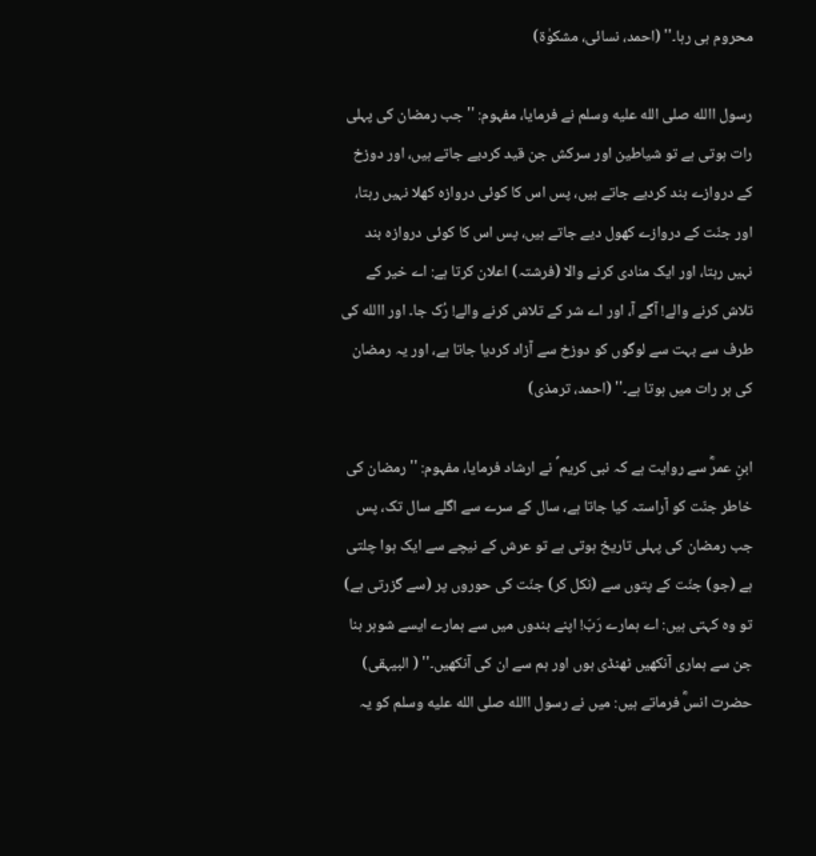محروم ہی رہا۔'' (احمد، نسائی، مشکوٰۃ)

رسول االله صلى الله عليه وسلم نے فرمایا، مفہوم: ''جب رمضان کی پہلی رات ہوتی ہے تو شیاطین اور سرکش جن قید کردیے جاتے ہیں، اور دوزخ کے دروازے بند کردیے جاتے ہیں، پس اس کا کوئی دروازہ کھلا نہیں رہتا، اور جنّت کے دروازے کھول دیے جاتے ہیں، پس اس کا کوئی دروازہ بند نہیں رہتا، اور ایک منادی کرنے والا (فرشتہ) اعلان کرتا ہے: اے خیر کے تلاش کرنے والے! آگے آ، اور اے شر کے تلاش کرنے والے! رُک جا۔ اور االله کی طرف سے بہت سے لوگوں کو دوزخ سے آزاد کردیا جاتا ہے، اور یہ رمضان کی ہر رات میں ہوتا ہے۔'' (احمد، ترمذی)

ابنِ عمرؓ سے روایت ہے کہ نبی کریم ؐ نے ارشاد فرمایا، مفہوم: ''رمضان کی خاطر جنّت کو آراستہ کیا جاتا ہے، سال کے سرے سے اگلے سال تک، پس جب رمضان کی پہلی تاریخ ہوتی ہے تو عرش کے نیچے سے ایک ہوا چلتی ہے (جو) جنّت کے پتوں سے (نکل کر) جنّت کی حوروں پر (سے گزرتی ہے) تو وہ کہتی ہیں: اے ہمارے رَبّ! اپنے بندوں میں سے ہمارے ایسے شوہر بنا جن سے ہماری آنکھیں ٹھنڈی ہوں اور ہم سے ان کی آنکھیں۔'' ( البیہقی) حضرت انسؓ فرماتے ہیں: میں نے رسول االله صلى الله عليه وسلم کو یہ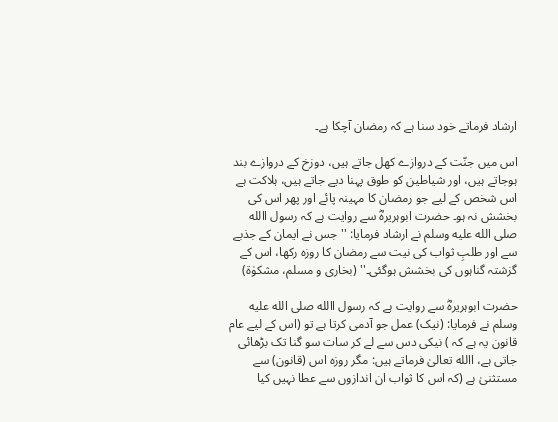ارشاد فرماتے خود سنا ہے کہ رمضان آچکا ہے۔

اس میں جنّت کے دروازے کھل جاتے ہیں، دوزخ کے دروازے بند ہوجاتے ہیں، اور شیاطین کو طوق پہنا دیے جاتے ہیں، ہلاکت ہے اس شخص کے لیے جو رمضان کا مہینہ پائے اور پھر اس کی بخشش نہ ہو۔ حضرت ابوہریرہؓ سے روایت ہے کہ رسول االله صلى الله عليه وسلم نے ارشاد فرمایا: '' جس نے ایمان کے جذبے سے اور طلبِ ثواب کی نیت سے رمضان کا روزہ رکھا، اس کے گزشتہ گناہوں کی بخشش ہوگئی۔'' (بخاری و مسلم، مشکوٰۃ)

حضرت ابوہریرہؓ سے روایت ہے کہ رسول االله صلى الله عليه وسلم نے فرمایا: (نیک) عمل جو آدمی کرتا ہے تو (اس کے لیے عام قانون یہ ہے کہ ) نیکی دس سے لے کر سات سو گنا تک بڑھائی جاتی ہے، االله تعالیٰ فرماتے ہیں: مگر روزہ اس (قانون) سے مستثنیٰ ہے (کہ اس کا ثواب ان اندازوں سے عطا نہیں کیا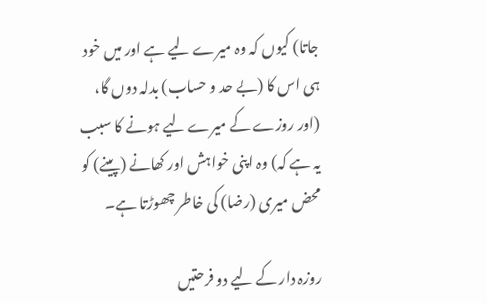جاتا) کیوں کہ وہ میرے لیے ہے اور میں خود ہی اس کا (بے حد و حساب) بدلہ دوں گا، (اور روزے کے میرے لیے ہونے کا سبب یہ ہے کہ) وہ اپنی خواہش اور کھانے (پینے) کو محض میری (رضا) کی خاطر چھوڑتا ہے۔

روزہ دار کے لیے دو فرحتیں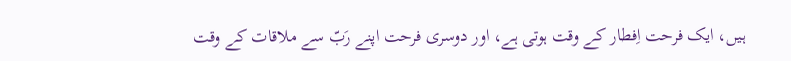ہیں، ایک فرحت اِفطار کے وقت ہوتی ہے، اور دوسری فرحت اپنے رَبّ سے ملاقات کے وقت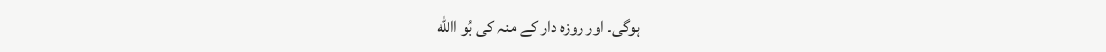ہوگی۔ اور روزہ دار کے منہ کی بُو االله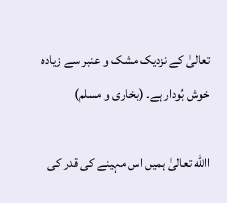تعالیٰ کے نزدیک مشک و عنبر سے زیادہ خوش بُودار ہے۔ (بخاری و مسلم)

االله تعالیٰ ہمیں اس مہینے کی قدر کی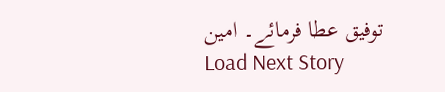توفیق عطا فرمائے۔ امین
Load Next Story